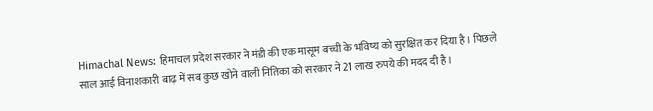Himachal News: हिमाचल प्रदेश सरकार ने मंडी की एक मासूम बच्ची के भविष्य को सुरक्षित कर दिया है। पिछले साल आई विनाशकारी बाढ़ में सब कुछ खोने वाली नितिका को सरकार ने 21 लाख रुपये की मदद दी है।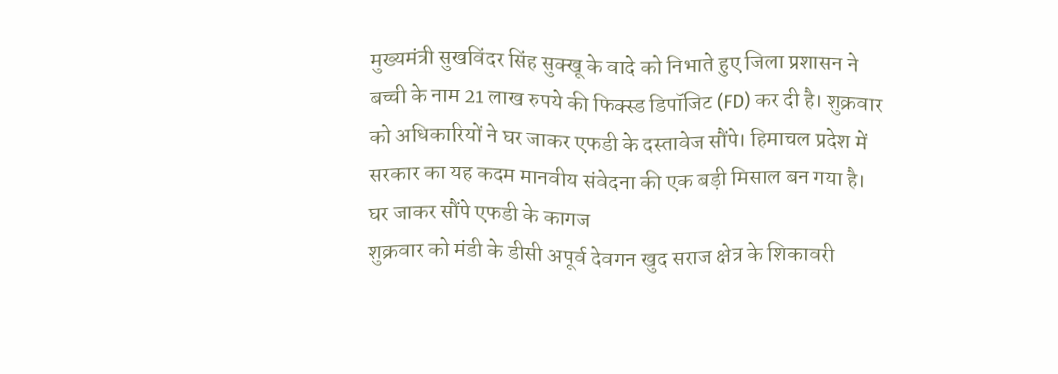मुख्यमंत्री सुखविंदर सिंह सुक्खू के वादे को निभाते हुए जिला प्रशासन ने बच्ची के नाम 21 लाख रुपये की फिक्स्ड डिपॉजिट (FD) कर दी है। शुक्रवार को अधिकारियों ने घर जाकर एफडी के दस्तावेज सौंपे। हिमाचल प्रदेश में सरकार का यह कदम मानवीय संवेदना की एक बड़ी मिसाल बन गया है।
घर जाकर सौंपे एफडी के कागज
शुक्रवार को मंडी के डीसी अपूर्व देवगन खुद सराज क्षेत्र के शिकावरी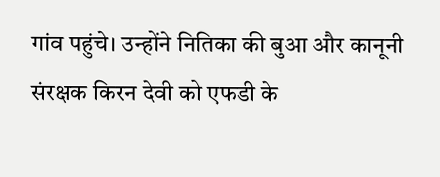गांव पहुंचे। उन्होंने नितिका की बुआ और कानूनी संरक्षक किरन देवी को एफडी के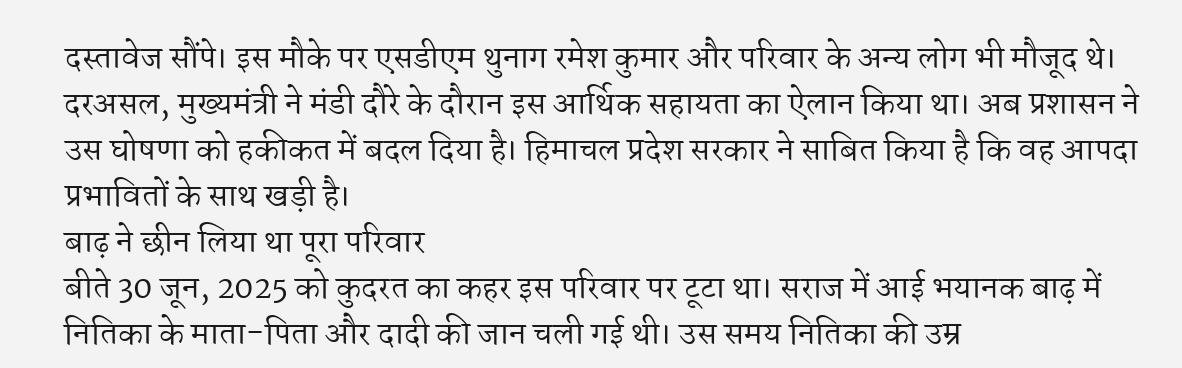दस्तावेज सौंपे। इस मौके पर एसडीएम थुनाग रमेश कुमार और परिवार के अन्य लोग भी मौजूद थे। दरअसल, मुख्यमंत्री ने मंडी दौरे के दौरान इस आर्थिक सहायता का ऐलान किया था। अब प्रशासन ने उस घोषणा को हकीकत में बदल दिया है। हिमाचल प्रदेश सरकार ने साबित किया है कि वह आपदा प्रभावितों के साथ खड़ी है।
बाढ़ ने छीन लिया था पूरा परिवार
बीते 30 जून, 2025 को कुदरत का कहर इस परिवार पर टूटा था। सराज में आई भयानक बाढ़ में नितिका के माता-पिता और दादी की जान चली गई थी। उस समय नितिका की उम्र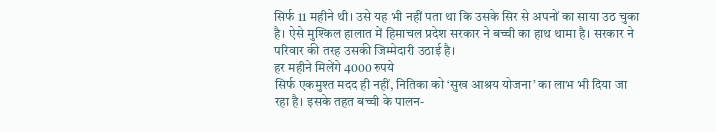सिर्फ 11 महीने थी। उसे यह भी नहीं पता था कि उसके सिर से अपनों का साया उठ चुका है। ऐसे मुश्किल हालात में हिमाचल प्रदेश सरकार ने बच्ची का हाथ थामा है। सरकार ने परिवार की तरह उसकी जिम्मेदारी उठाई है।
हर महीने मिलेंगे 4000 रुपये
सिर्फ एकमुश्त मदद ही नहीं, नितिका को ‘सुख आश्रय योजना’ का लाभ भी दिया जा रहा है। इसके तहत बच्ची के पालन-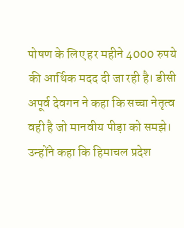पोषण के लिए हर महीने 4000 रुपये की आर्थिक मदद दी जा रही है। डीसी अपूर्व देवगन ने कहा कि सच्चा नेतृत्व वही है जो मानवीय पीड़ा को समझे। उन्होंने कहा कि हिमाचल प्रदेश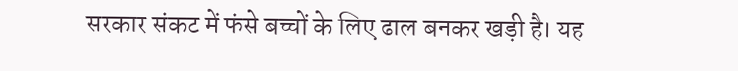सरकार संकट में फंसे बच्चों के लिए ढाल बनकर खड़ी है। यह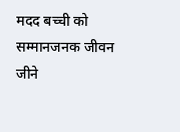मदद बच्ची को सम्मानजनक जीवन जीने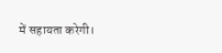में सहायता करेगी।